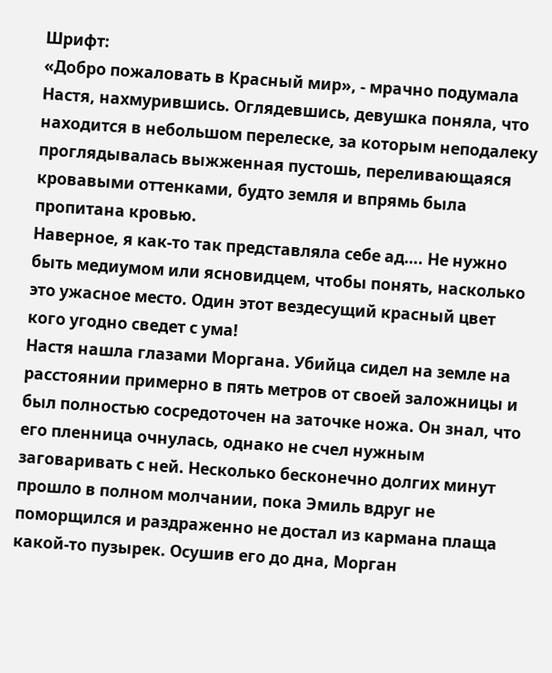Шрифт:
«Добро пожаловать в Красный мир», - мрачно подумала Настя, нахмурившись. Оглядевшись, девушка поняла, что находится в небольшом перелеске, за которым неподалеку проглядывалась выжженная пустошь, переливающаяся кровавыми оттенками, будто земля и впрямь была пропитана кровью.
Наверное, я как-то так представляла себе ад…. Не нужно быть медиумом или ясновидцем, чтобы понять, насколько это ужасное место. Один этот вездесущий красный цвет кого угодно сведет с ума!
Настя нашла глазами Моргана. Убийца сидел на земле на расстоянии примерно в пять метров от своей заложницы и был полностью сосредоточен на заточке ножа. Он знал, что его пленница очнулась, однако не счел нужным заговаривать с ней. Несколько бесконечно долгих минут прошло в полном молчании, пока Эмиль вдруг не поморщился и раздраженно не достал из кармана плаща какой-то пузырек. Осушив его до дна, Морган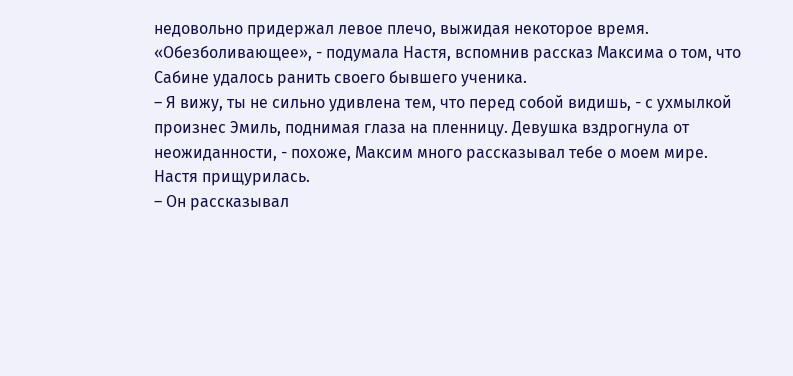недовольно придержал левое плечо, выжидая некоторое время.
«Обезболивающее», - подумала Настя, вспомнив рассказ Максима о том, что Сабине удалось ранить своего бывшего ученика.
– Я вижу, ты не сильно удивлена тем, что перед собой видишь, - с ухмылкой произнес Эмиль, поднимая глаза на пленницу. Девушка вздрогнула от неожиданности, - похоже, Максим много рассказывал тебе о моем мире.
Настя прищурилась.
– Он рассказывал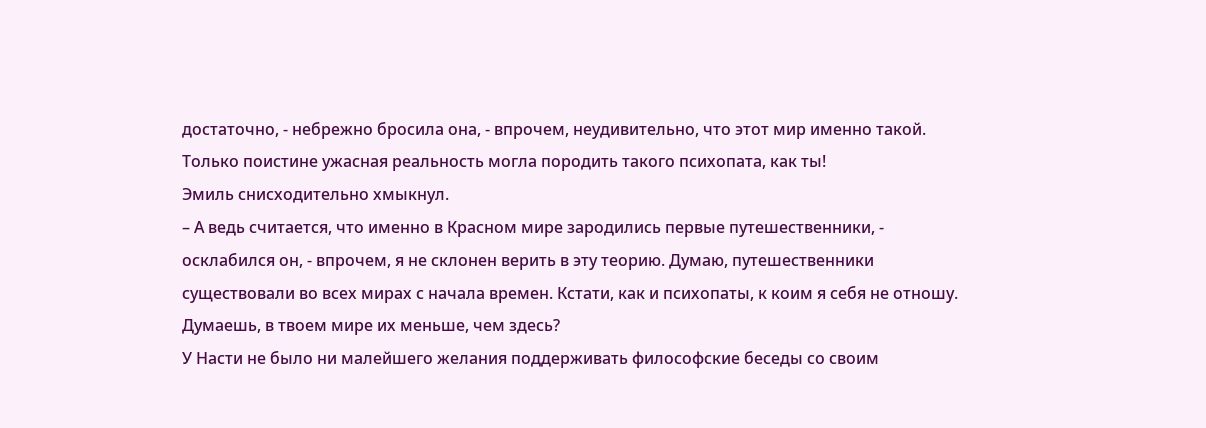достаточно, - небрежно бросила она, - впрочем, неудивительно, что этот мир именно такой. Только поистине ужасная реальность могла породить такого психопата, как ты!
Эмиль снисходительно хмыкнул.
– А ведь считается, что именно в Красном мире зародились первые путешественники, - осклабился он, - впрочем, я не склонен верить в эту теорию. Думаю, путешественники существовали во всех мирах с начала времен. Кстати, как и психопаты, к коим я себя не отношу. Думаешь, в твоем мире их меньше, чем здесь?
У Насти не было ни малейшего желания поддерживать философские беседы со своим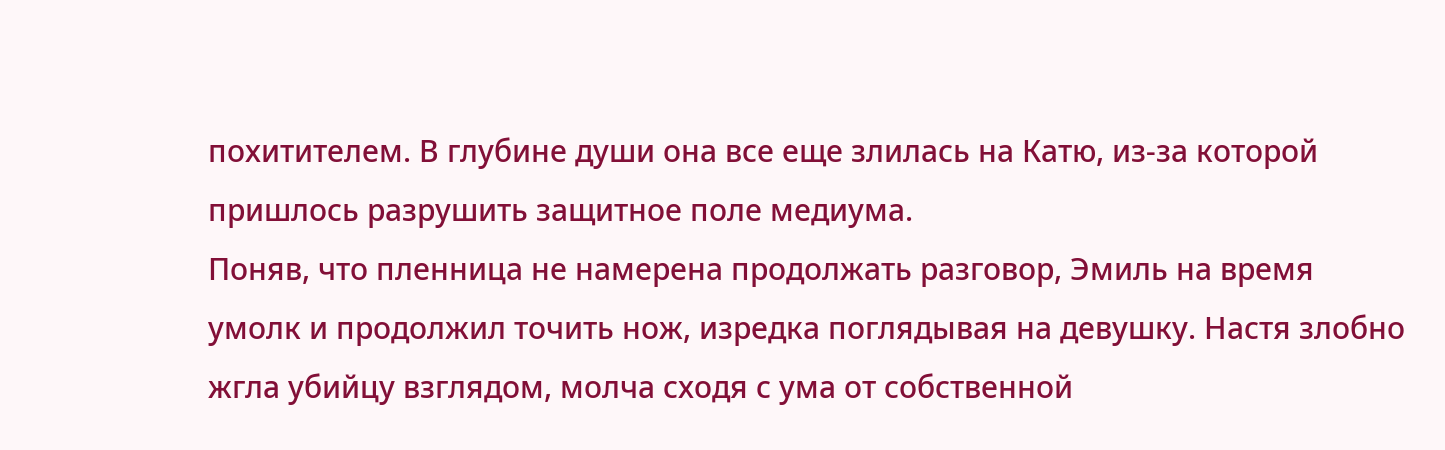похитителем. В глубине души она все еще злилась на Катю, из-за которой пришлось разрушить защитное поле медиума.
Поняв, что пленница не намерена продолжать разговор, Эмиль на время умолк и продолжил точить нож, изредка поглядывая на девушку. Настя злобно жгла убийцу взглядом, молча сходя с ума от собственной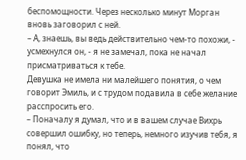беспомощности. Через несколько минут Морган вновь заговорил с ней.
– А, знаешь, вы ведь действительно чем-то похожи, - усмехнулся он, - я не замечал, пока не начал присматриваться к тебе.
Девушка не имела ни малейшего понятия, о чем говорит Эмиль, и с трудом подавила в себе желание расспросить его.
– Поначалу я думал, что и в вашем случае Вихрь совершил ошибку, но теперь, немного изучив тебя, я понял, что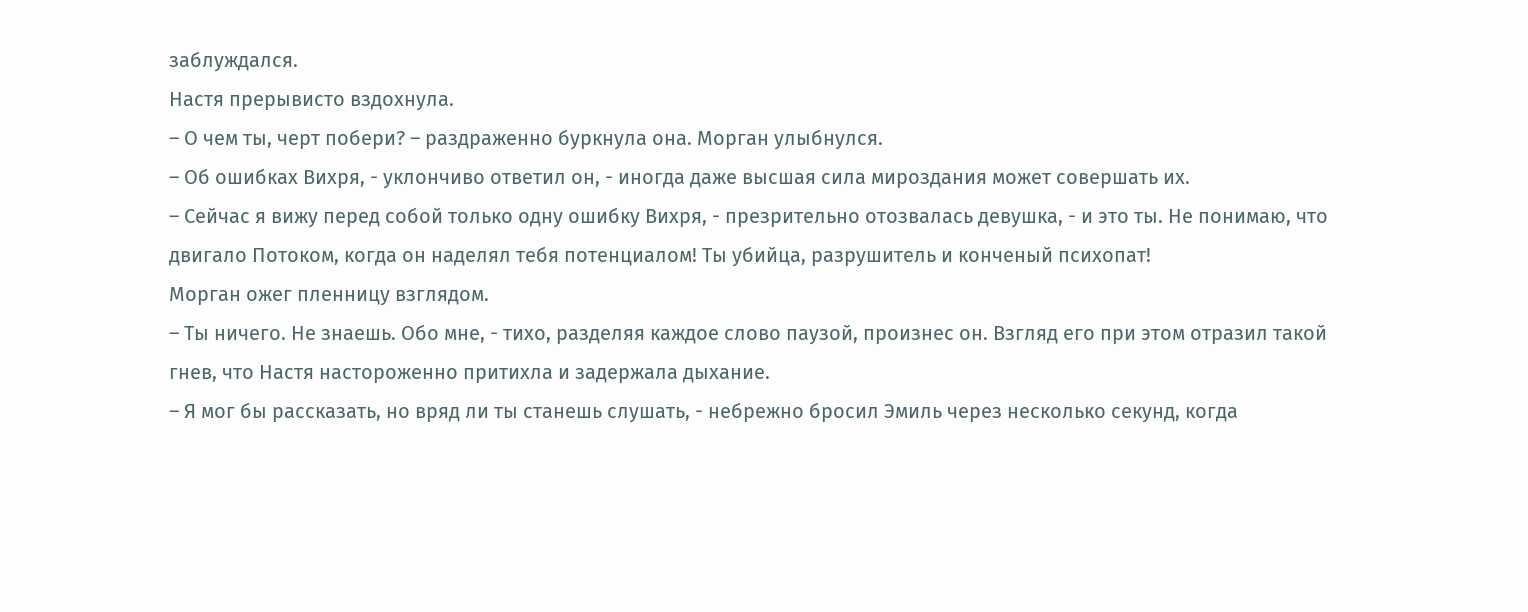заблуждался.
Настя прерывисто вздохнула.
– О чем ты, черт побери? – раздраженно буркнула она. Морган улыбнулся.
– Об ошибках Вихря, - уклончиво ответил он, - иногда даже высшая сила мироздания может совершать их.
– Сейчас я вижу перед собой только одну ошибку Вихря, - презрительно отозвалась девушка, - и это ты. Не понимаю, что двигало Потоком, когда он наделял тебя потенциалом! Ты убийца, разрушитель и конченый психопат!
Морган ожег пленницу взглядом.
– Ты ничего. Не знаешь. Обо мне, - тихо, разделяя каждое слово паузой, произнес он. Взгляд его при этом отразил такой гнев, что Настя настороженно притихла и задержала дыхание.
– Я мог бы рассказать, но вряд ли ты станешь слушать, - небрежно бросил Эмиль через несколько секунд, когда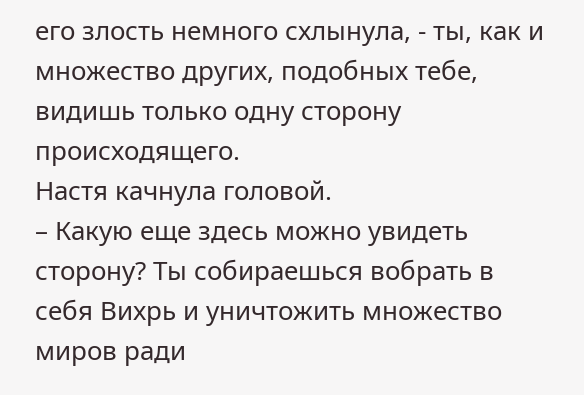его злость немного схлынула, - ты, как и множество других, подобных тебе, видишь только одну сторону происходящего.
Настя качнула головой.
– Какую еще здесь можно увидеть сторону? Ты собираешься вобрать в себя Вихрь и уничтожить множество миров ради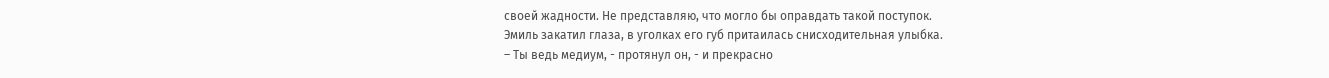своей жадности. Не представляю, что могло бы оправдать такой поступок.
Эмиль закатил глаза, в уголках его губ притаилась снисходительная улыбка.
– Ты ведь медиум, - протянул он, - и прекрасно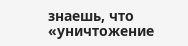знаешь, что «уничтожение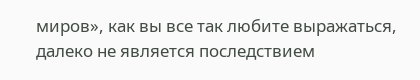миров», как вы все так любите выражаться, далеко не является последствием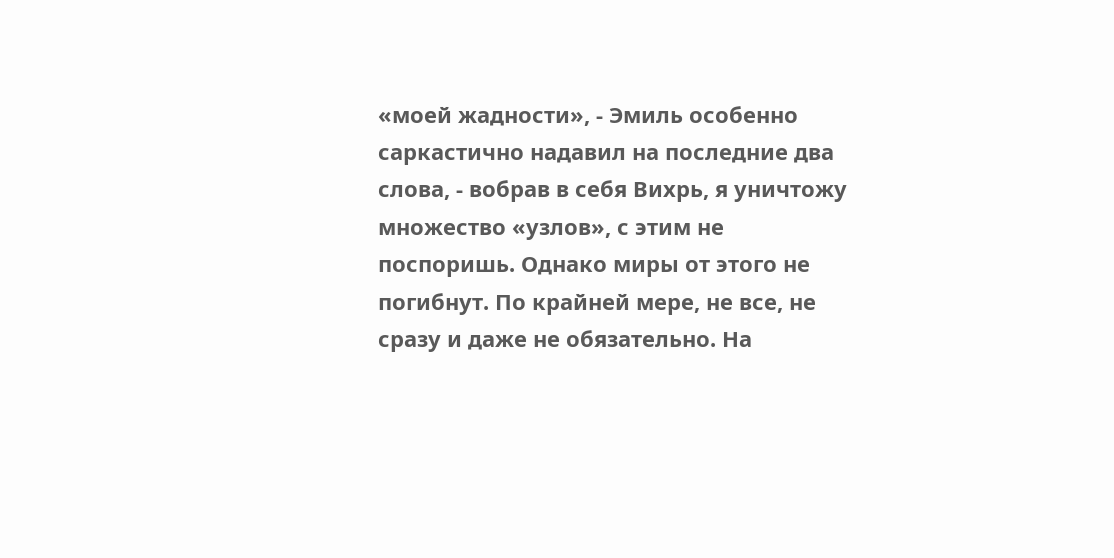«моей жадности», - Эмиль особенно саркастично надавил на последние два слова, - вобрав в себя Вихрь, я уничтожу множество «узлов», с этим не поспоришь. Однако миры от этого не погибнут. По крайней мере, не все, не сразу и даже не обязательно. На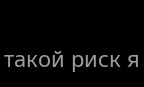такой риск я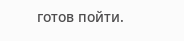готов пойти.